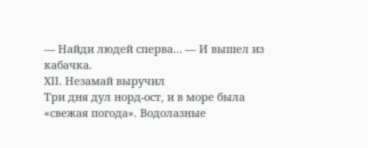— Найди людей сперва… — И вышел из кабачка.
XII. Незамай выручил
Три дня дул норд-ост, и в море была «свежая погода». Водолазные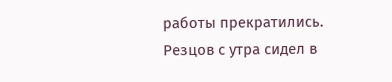работы прекратились.
Резцов с утра сидел в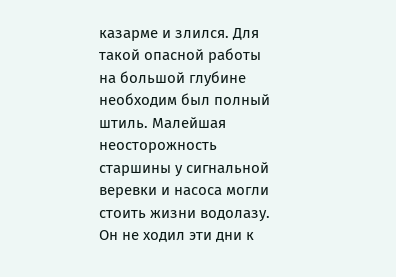казарме и злился. Для такой опасной работы на большой глубине необходим был полный штиль. Малейшая неосторожность старшины у сигнальной веревки и насоса могли стоить жизни водолазу.
Он не ходил эти дни к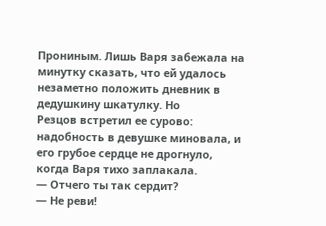Прониным. Лишь Варя забежала на минутку сказать, что ей удалось незаметно положить дневник в дедушкину шкатулку. Но
Резцов встретил ее сурово: надобность в девушке миновала, и его грубое сердце не дрогнуло, когда Варя тихо заплакала.
— Отчего ты так сердит?
— Не реви!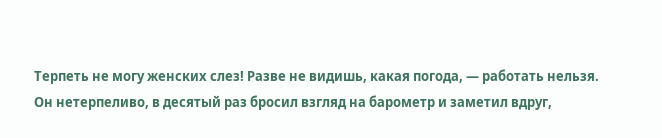Терпеть не могу женских слез! Разве не видишь, какая погода, — работать нельзя.
Он нетерпеливо, в десятый раз бросил взгляд на барометр и заметил вдруг,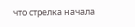что стрелка начала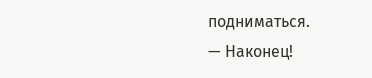подниматься.
— Наконец!